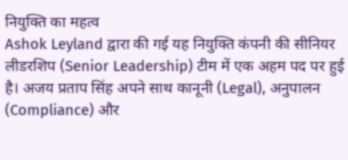नियुक्ति का महत्व
Ashok Leyland द्वारा की गई यह नियुक्ति कंपनी की सीनियर लीडरशिप (Senior Leadership) टीम में एक अहम पद पर हुई है। अजय प्रताप सिंह अपने साथ कानूनी (Legal), अनुपालन (Compliance) और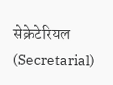सेक्रेटेरियल (Secretarial)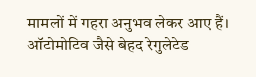मामलों में गहरा अनुभव लेकर आए हैं। ऑटोमोटिव जैसे बेहद रेगुलेटेड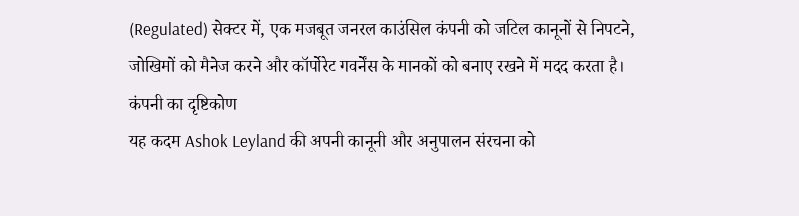(Regulated) सेक्टर में, एक मजबूत जनरल काउंसिल कंपनी को जटिल कानूनों से निपटने, जोखिमों को मैनेज करने और कॉर्पोरेट गवर्नेंस के मानकों को बनाए रखने में मदद करता है।
कंपनी का दृष्टिकोण
यह कदम Ashok Leyland की अपनी कानूनी और अनुपालन संरचना को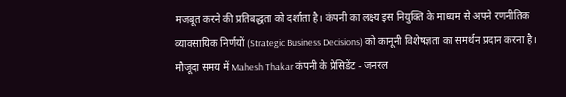मजबूत करने की प्रतिबद्धता को दर्शाता है। कंपनी का लक्ष्य इस नियुक्ति के माध्यम से अपने रणनीतिक व्यावसायिक निर्णयों (Strategic Business Decisions) को कानूनी विशेषज्ञता का समर्थन प्रदान करना है। मौजूदा समय में Mahesh Thakar कंपनी के प्रेसिडेंट - जनरल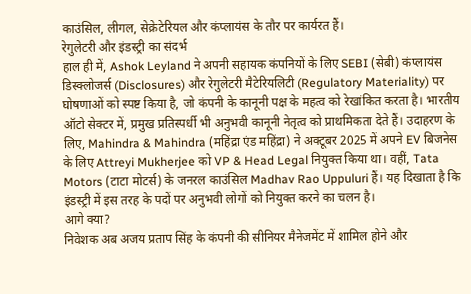काउंसिल, लीगल, सेक्रेटेरियल और कंप्लायंस के तौर पर कार्यरत हैं।
रेगुलेटरी और इंडस्ट्री का संदर्भ
हाल ही में, Ashok Leyland ने अपनी सहायक कंपनियों के लिए SEBI (सेबी) कंप्लायंस डिस्क्लोजर्स (Disclosures) और रेगुलेटरी मैटेरियलिटी (Regulatory Materiality) पर घोषणाओं को स्पष्ट किया है, जो कंपनी के कानूनी पक्ष के महत्व को रेखांकित करता है। भारतीय ऑटो सेक्टर में, प्रमुख प्रतिस्पर्धी भी अनुभवी कानूनी नेतृत्व को प्राथमिकता देते हैं। उदाहरण के लिए, Mahindra & Mahindra (महिंद्रा एंड महिंद्रा) ने अक्टूबर 2025 में अपने EV बिजनेस के लिए Attreyi Mukherjee को VP & Head Legal नियुक्त किया था। वहीं, Tata Motors (टाटा मोटर्स) के जनरल काउंसिल Madhav Rao Uppuluri हैं। यह दिखाता है कि इंडस्ट्री में इस तरह के पदों पर अनुभवी लोगों को नियुक्त करने का चलन है।
आगे क्या?
निवेशक अब अजय प्रताप सिंह के कंपनी की सीनियर मैनेजमेंट में शामिल होने और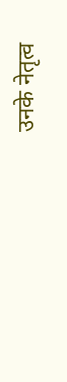उनके नेतृत्व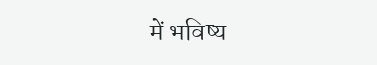में भविष्य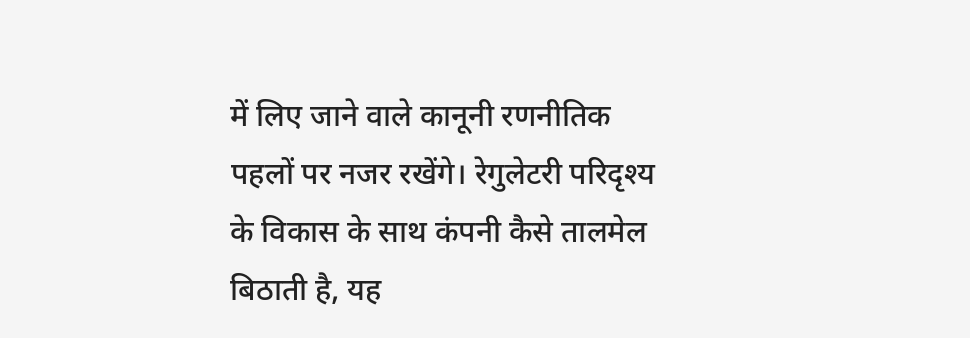में लिए जाने वाले कानूनी रणनीतिक पहलों पर नजर रखेंगे। रेगुलेटरी परिदृश्य के विकास के साथ कंपनी कैसे तालमेल बिठाती है, यह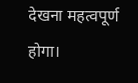देखना महत्वपूर्ण होगा।